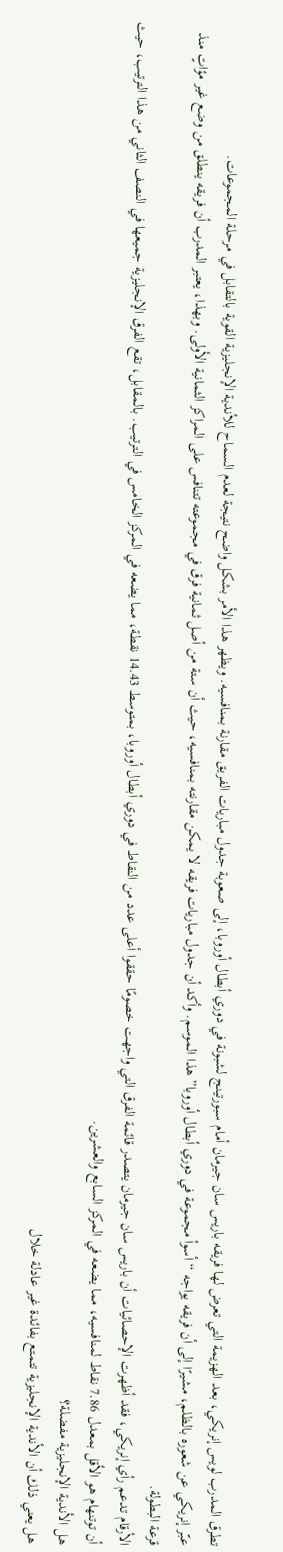تطرق المدرب لويس إنريكي، بعد الهزيمة التي تعرض لها فريقه باريس سان جيرمان أمام سبورتينج لشبونة في دوري أبطال أوروبا، إلى صعوبة جدول مباريات الفريق مقارنة بمنافسيه. ويظهر هذا الأمر بشكل واضح نتيجة لعدم السماح للأندية الإنجليزية القوية بالتقابل في مرحلة المجموعات.
عبّر إنريكي عن شعوره بالظلم، مشيرًا إلى أن فريقه يواجه “أسوأ مجموعة في دوري أبطال أوروبا” هذا الموسم. وأكد أن جدول مباريات فريقه لا يمكن مقارنته بمنافسيه، حيث أن ستة من أصل ثمانية فرق في مجموعته تتنافس على المراكز الثمانية الأولى. وبهذا، يعتبر المدرب أن فريقه ينطلق من وضع غير مؤاتٍ منذ قرعة البطولة.
الأرقام تدعم رأي إنريكي، فقد أظهرت الإحصائيات أن باريس سان جيرمان يتصدر قائمة الفرق التي واجهت خصومًا حققوا أعلى عدد من النقاط في دوري أبطال أوروبا، بمتوسط 14.43 نقطة، مما يضعه في المركز الخامس في الترتيب. بالمقابل، تقع الفرق الإنجليزية جميعها في النصف الثاني من هذا الترتيب، حيث أن توتنهام هو الأقل بمعدل 7.86 نقاط لمنافسيه، مما يضعه في المركز السابع والعشرين.
هل الأندية الإنجليزية مفضلة؟
هل يعني ذلك أن الأندية الإنجليزية تتمتع بفائدة غير عادلة خلال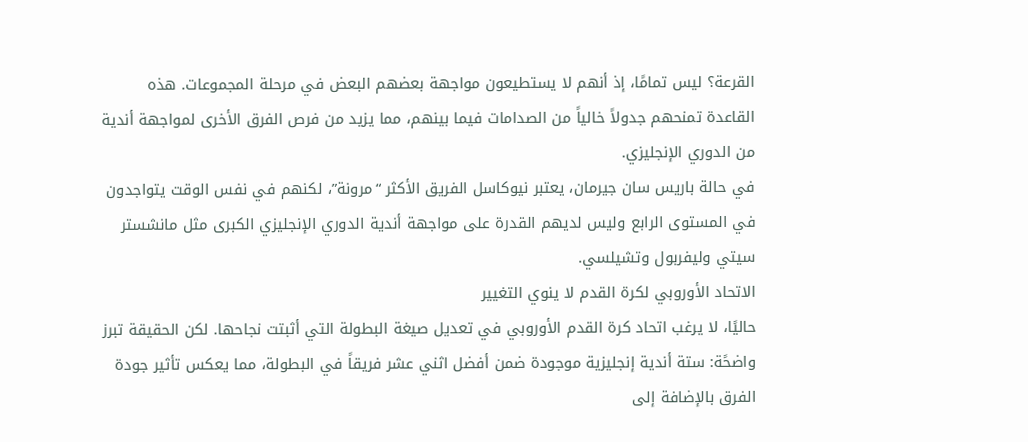القرعة؟ ليس تمامًا، إذ أنهم لا يستطيعون مواجهة بعضهم البعض في مرحلة المجموعات. هذه القاعدة تمنحهم جدولاً خالياً من الصدامات فيما بينهم، مما يزيد من فرص الفرق الأخرى لمواجهة أندية من الدوري الإنجليزي.
في حالة باريس سان جيرمان، يعتبر نيوكاسل الفريق الأكثر “مرونة”، لكنهم في نفس الوقت يتواجدون في المستوى الرابع وليس لديهم القدرة على مواجهة أندية الدوري الإنجليزي الكبرى مثل مانشستر سيتي وليفربول وتشيلسي.
الاتحاد الأوروبي لكرة القدم لا ينوي التغيير
حاليًا، لا يرغب اتحاد كرة القدم الأوروبي في تعديل صيغة البطولة التي أثبتت نجاحها. لكن الحقيقة تبرز واضحًة: ستة أندية إنجليزية موجودة ضمن أفضل اثني عشر فريقاً في البطولة، مما يعكس تأثير جودة الفرق بالإضافة إلى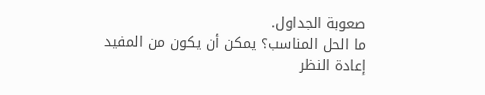صعوبة الجداول.
ما الحل المناسب؟ يمكن أن يكون من المفيد إعادة النظر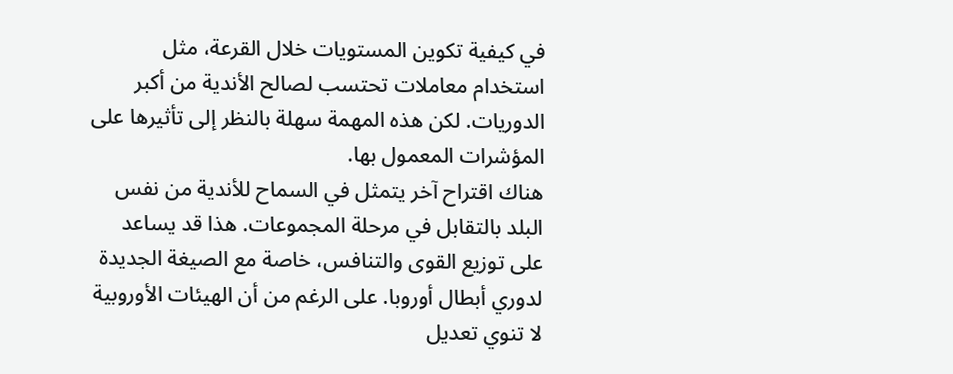في كيفية تكوين المستويات خلال القرعة، مثل استخدام معاملات تحتسب لصالح الأندية من أكبر الدوريات. لكن هذه المهمة سهلة بالنظر إلى تأثيرها على المؤشرات المعمول بها.
هناك اقتراح آخر يتمثل في السماح للأندية من نفس البلد بالتقابل في مرحلة المجموعات. هذا قد يساعد على توزيع القوى والتنافس، خاصة مع الصيغة الجديدة لدوري أبطال أوروبا. على الرغم من أن الهيئات الأوروبية لا تنوي تعديل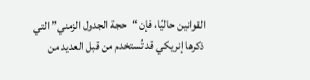القوانين حاليًا، فإن “حجة الجدول الزمني” التي ذكرها إنريكي قد تُستخدم من قبل العديد من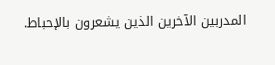المدربين الآخرين الذين يشعرون بالإحباط.